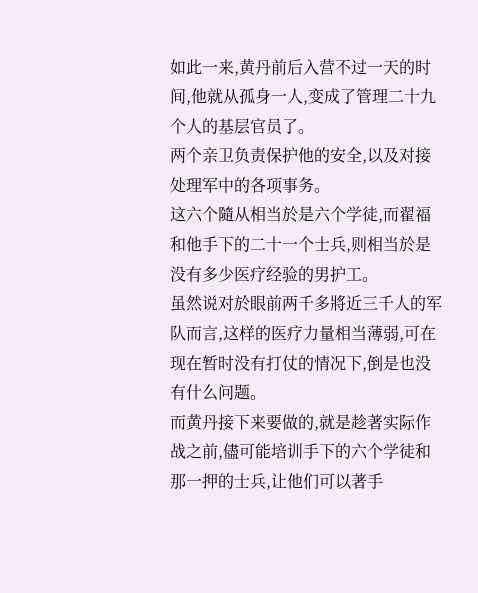如此一来,黄丹前后入营不过一天的时间,他就从孤身一人,变成了管理二十九个人的基层官员了。
两个亲卫负责保护他的安全,以及对接处理军中的各项事务。
这六个隨从相当於是六个学徒,而翟福和他手下的二十一个士兵,则相当於是没有多少医疗经验的男护工。
虽然说对於眼前两千多將近三千人的军队而言,这样的医疗力量相当薄弱,可在现在暂时没有打仗的情况下,倒是也没有什么问题。
而黄丹接下来要做的,就是趁著实际作战之前,儘可能培训手下的六个学徒和那一押的士兵,让他们可以著手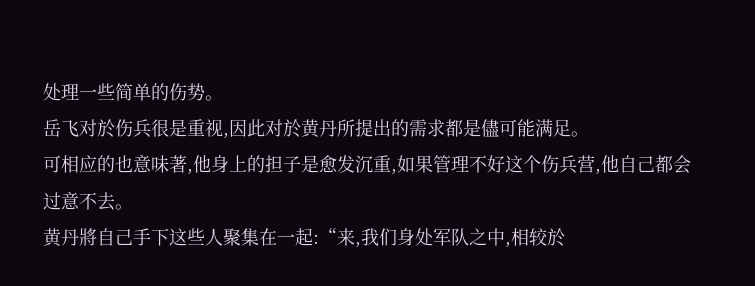处理一些简单的伤势。
岳飞对於伤兵很是重视,因此对於黄丹所提出的需求都是儘可能满足。
可相应的也意味著,他身上的担子是愈发沉重,如果管理不好这个伤兵营,他自己都会过意不去。
黄丹將自己手下这些人聚集在一起:“来,我们身处军队之中,相较於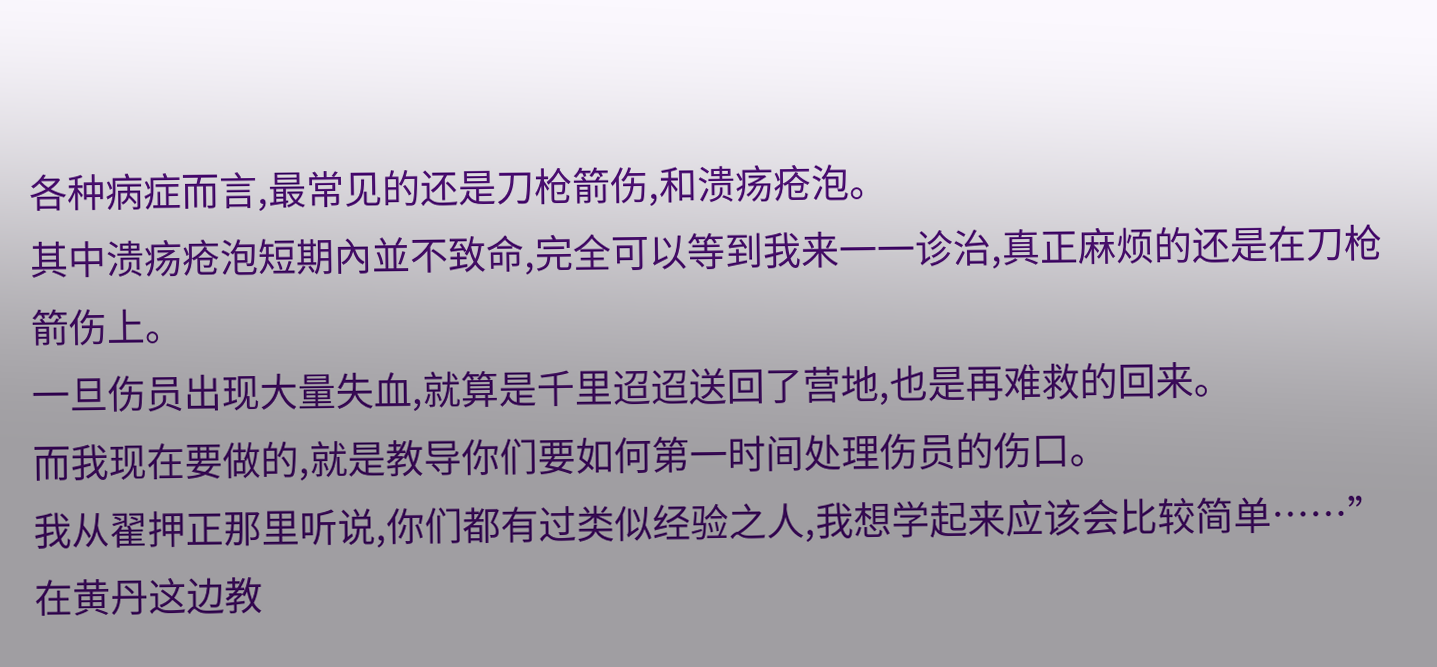各种病症而言,最常见的还是刀枪箭伤,和溃疡疮泡。
其中溃疡疮泡短期內並不致命,完全可以等到我来一一诊治,真正麻烦的还是在刀枪箭伤上。
一旦伤员出现大量失血,就算是千里迢迢送回了营地,也是再难救的回来。
而我现在要做的,就是教导你们要如何第一时间处理伤员的伤口。
我从翟押正那里听说,你们都有过类似经验之人,我想学起来应该会比较简单……”
在黄丹这边教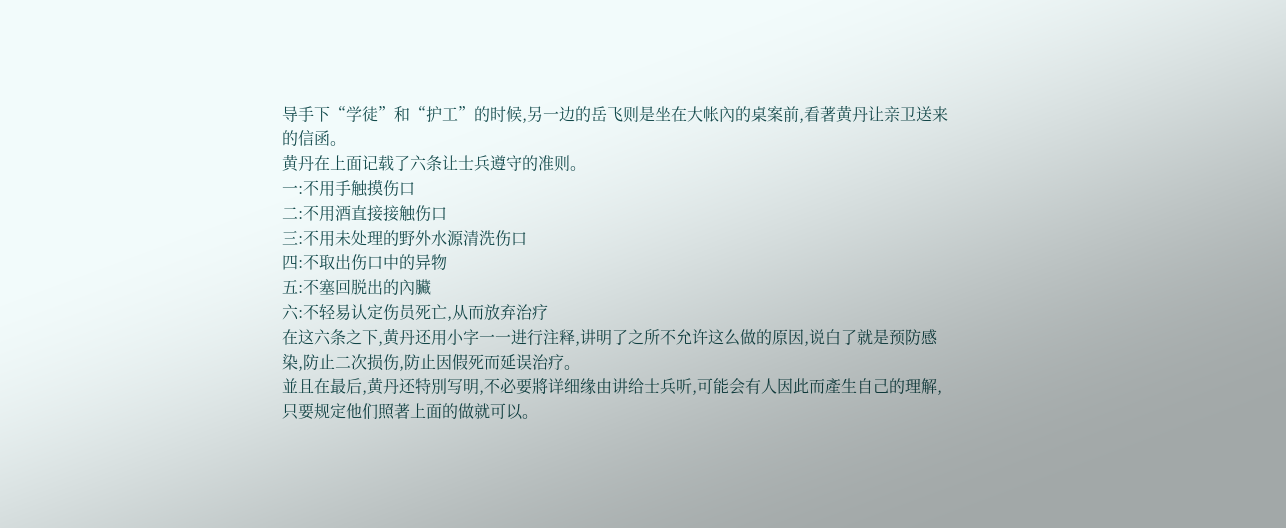导手下“学徒”和“护工”的时候,另一边的岳飞则是坐在大帐內的桌案前,看著黄丹让亲卫送来的信函。
黄丹在上面记载了六条让士兵遵守的准则。
一:不用手触摸伤口
二:不用酒直接接触伤口
三:不用未处理的野外水源清洗伤口
四:不取出伤口中的异物
五:不塞回脱出的內臟
六:不轻易认定伤员死亡,从而放弃治疗
在这六条之下,黄丹还用小字一一进行注释,讲明了之所不允许这么做的原因,说白了就是预防感染,防止二次损伤,防止因假死而延误治疗。
並且在最后,黄丹还特別写明,不必要將详细缘由讲给士兵听,可能会有人因此而產生自己的理解,只要规定他们照著上面的做就可以。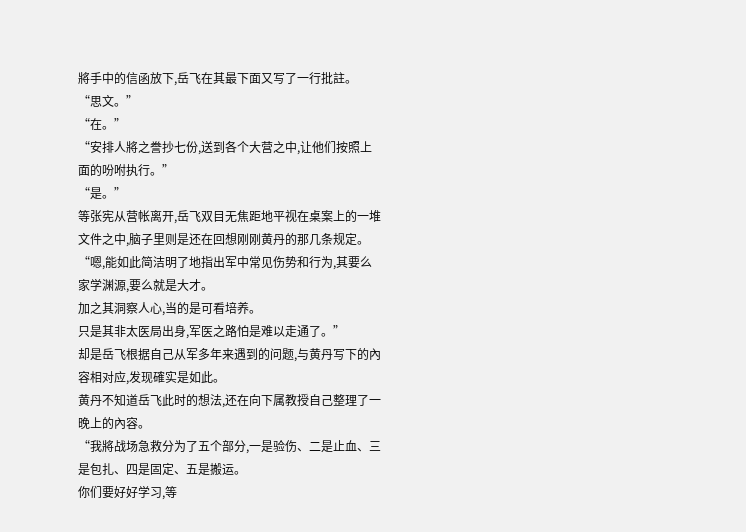將手中的信函放下,岳飞在其最下面又写了一行批註。
“思文。”
“在。”
“安排人將之誊抄七份,送到各个大营之中,让他们按照上面的吩咐执行。”
“是。”
等张宪从营帐离开,岳飞双目无焦距地平视在桌案上的一堆文件之中,脑子里则是还在回想刚刚黄丹的那几条规定。
“嗯,能如此简洁明了地指出军中常见伤势和行为,其要么家学渊源,要么就是大才。
加之其洞察人心,当的是可看培养。
只是其非太医局出身,军医之路怕是难以走通了。”
却是岳飞根据自己从军多年来遇到的问题,与黄丹写下的內容相对应,发现確实是如此。
黄丹不知道岳飞此时的想法,还在向下属教授自己整理了一晚上的內容。
“我將战场急救分为了五个部分,一是验伤、二是止血、三是包扎、四是固定、五是搬运。
你们要好好学习,等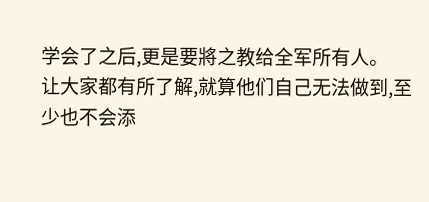学会了之后,更是要將之教给全军所有人。
让大家都有所了解,就算他们自己无法做到,至少也不会添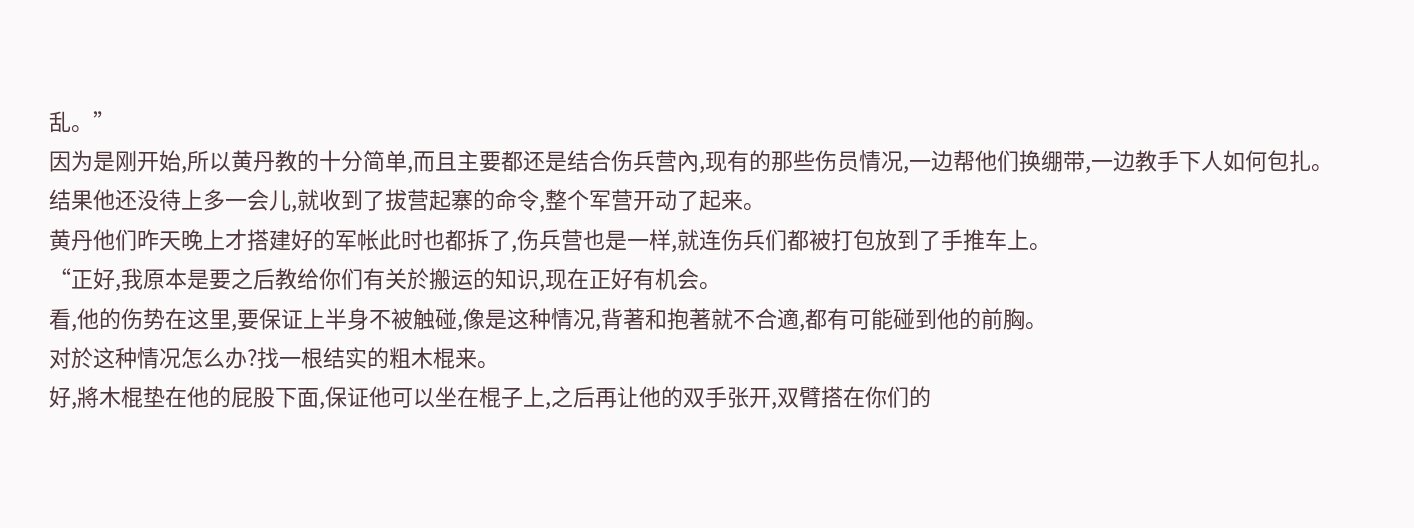乱。”
因为是刚开始,所以黄丹教的十分简单,而且主要都还是结合伤兵营內,现有的那些伤员情况,一边帮他们换绷带,一边教手下人如何包扎。
结果他还没待上多一会儿,就收到了拔营起寨的命令,整个军营开动了起来。
黄丹他们昨天晚上才搭建好的军帐此时也都拆了,伤兵营也是一样,就连伤兵们都被打包放到了手推车上。
“正好,我原本是要之后教给你们有关於搬运的知识,现在正好有机会。
看,他的伤势在这里,要保证上半身不被触碰,像是这种情况,背著和抱著就不合適,都有可能碰到他的前胸。
对於这种情况怎么办?找一根结实的粗木棍来。
好,將木棍垫在他的屁股下面,保证他可以坐在棍子上,之后再让他的双手张开,双臂搭在你们的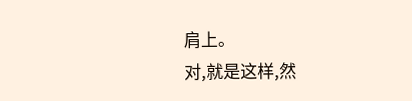肩上。
对,就是这样,然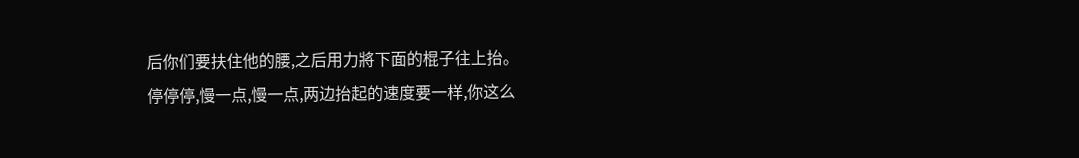后你们要扶住他的腰,之后用力將下面的棍子往上抬。
停停停,慢一点,慢一点,两边抬起的速度要一样,你这么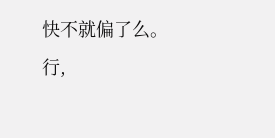快不就偏了么。
行,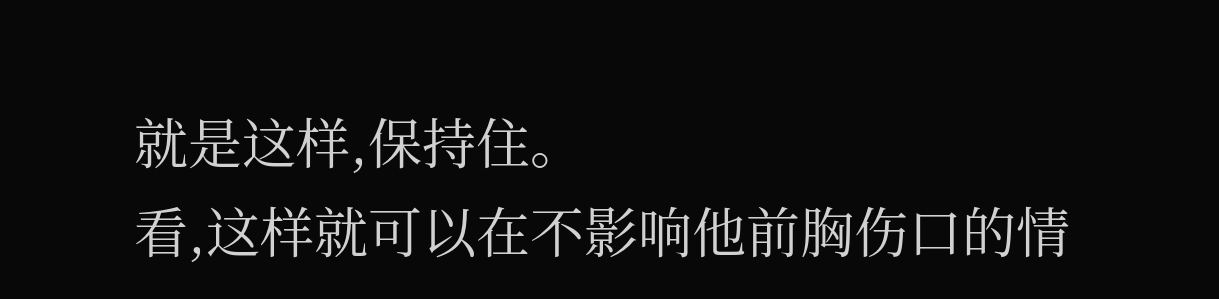就是这样,保持住。
看,这样就可以在不影响他前胸伤口的情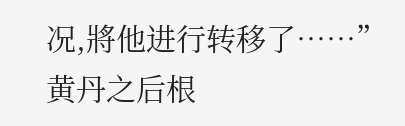况,將他进行转移了……”
黄丹之后根